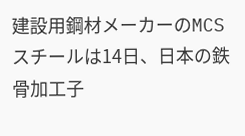建設用鋼材メーカーのMCSスチールは14日、日本の鉄骨加工子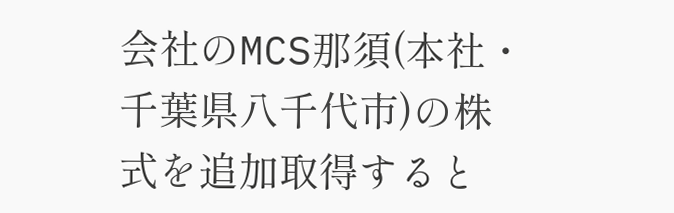会社のMCS那須(本社・千葉県八千代市)の株式を追加取得すると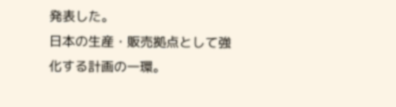発表した。
日本の生産・販売拠点として強化する計画の一環。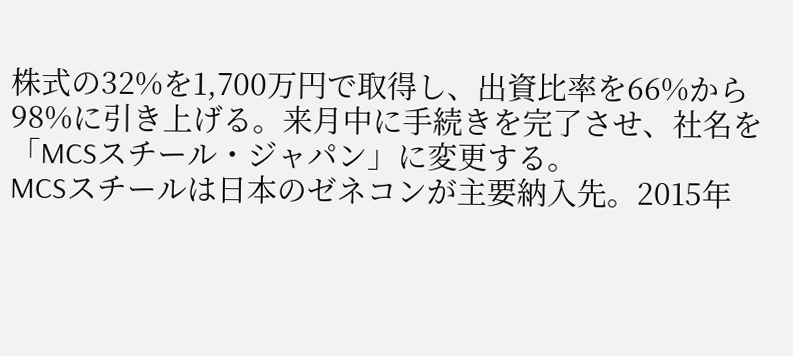株式の32%を1,700万円で取得し、出資比率を66%から98%に引き上げる。来月中に手続きを完了させ、社名を「MCSスチール・ジャパン」に変更する。
MCSスチールは日本のゼネコンが主要納入先。2015年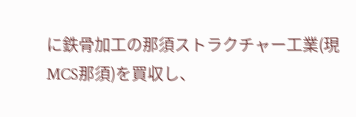に鉄骨加工の那須ストラクチャー工業(現MCS那須)を買収し、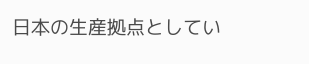日本の生産拠点としてい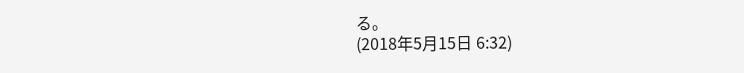る。
(2018年5月15日 6:32)